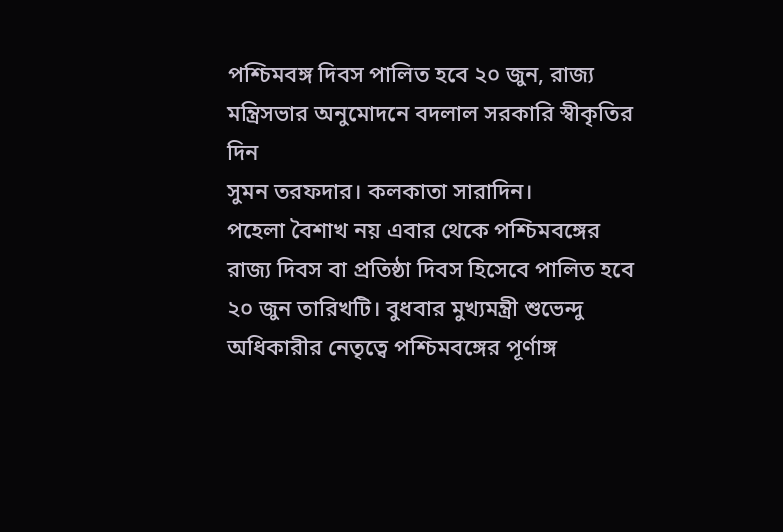পশ্চিমবঙ্গ দিবস পালিত হবে ২০ জুন, রাজ্য মন্ত্রিসভার অনুমোদনে বদলাল সরকারি স্বীকৃতির দিন
সুমন তরফদার। কলকাতা সারাদিন।
পহেলা বৈশাখ নয় এবার থেকে পশ্চিমবঙ্গের রাজ্য দিবস বা প্রতিষ্ঠা দিবস হিসেবে পালিত হবে ২০ জুন তারিখটি। বুধবার মুখ্যমন্ত্রী শুভেন্দু অধিকারীর নেতৃত্বে পশ্চিমবঙ্গের পূর্ণাঙ্গ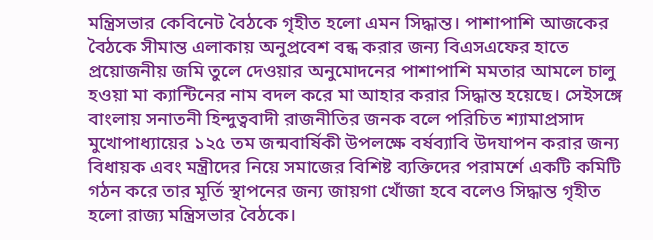মন্ত্রিসভার কেবিনেট বৈঠকে গৃহীত হলো এমন সিদ্ধান্ত। পাশাপাশি আজকের বৈঠকে সীমান্ত এলাকায় অনুপ্রবেশ বন্ধ করার জন্য বিএসএফের হাতে প্রয়োজনীয় জমি তুলে দেওয়ার অনুমোদনের পাশাপাশি মমতার আমলে চালু হওয়া মা ক্যান্টিনের নাম বদল করে মা আহার করার সিদ্ধান্ত হয়েছে। সেইসঙ্গে বাংলায় সনাতনী হিন্দুত্ববাদী রাজনীতির জনক বলে পরিচিত শ্যামাপ্রসাদ মুখোপাধ্যায়ের ১২৫ তম জন্মবার্ষিকী উপলক্ষে বর্ষব্যাবি উদযাপন করার জন্য বিধায়ক এবং মন্ত্রীদের নিয়ে সমাজের বিশিষ্ট ব্যক্তিদের পরামর্শে একটি কমিটি গঠন করে তার মূর্তি স্থাপনের জন্য জায়গা খোঁজা হবে বলেও সিদ্ধান্ত গৃহীত হলো রাজ্য মন্ত্রিসভার বৈঠকে।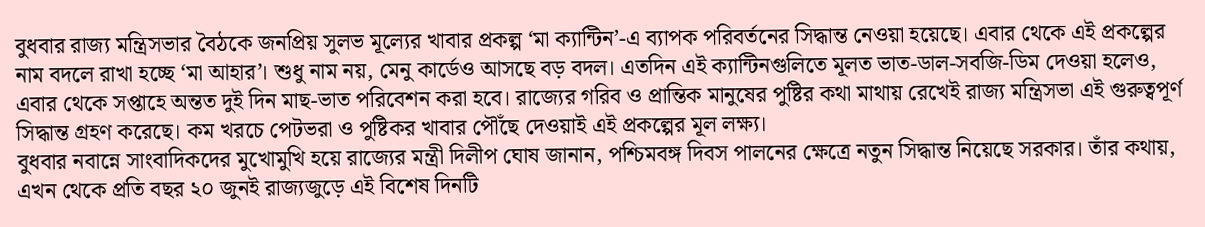বুধবার রাজ্য মন্ত্রিসভার বৈঠকে জনপ্রিয় সুলভ মূল্যের খাবার প্রকল্প ‘মা ক্যান্টিন’-এ ব্যাপক পরিবর্তনের সিদ্ধান্ত নেওয়া হয়েছে। এবার থেকে এই প্রকল্পের নাম বদলে রাখা হচ্ছে ‘মা আহার’। শুধু নাম নয়, মেনু কার্ডেও আসছে বড় বদল। এতদিন এই ক্যান্টিনগুলিতে মূলত ভাত-ডাল-সবজি-ডিম দেওয়া হলেও, এবার থেকে সপ্তাহে অন্তত দুই দিন মাছ-ভাত পরিবেশন করা হবে। রাজ্যের গরিব ও প্রান্তিক মানুষের পুষ্টির কথা মাথায় রেখেই রাজ্য মন্ত্রিসভা এই গুরুত্বপূর্ণ সিদ্ধান্ত গ্রহণ করেছে। কম খরচে পেটভরা ও পুষ্টিকর খাবার পৌঁছে দেওয়াই এই প্রকল্পের মূল লক্ষ্য।
বুধবার নবান্নে সাংবাদিকদের মুখোমুখি হয়ে রাজ্যের মন্ত্রী দিলীপ ঘোষ জানান, পশ্চিমবঙ্গ দিবস পালনের ক্ষেত্রে নতুন সিদ্ধান্ত নিয়েছে সরকার। তাঁর কথায়, এখন থেকে প্রতি বছর ২০ জুনই রাজ্যজুড়ে এই বিশেষ দিনটি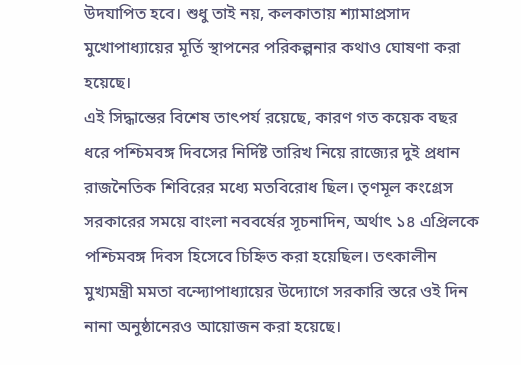উদযাপিত হবে। শুধু তাই নয়, কলকাতায় শ্যামাপ্রসাদ মুখোপাধ্যায়ের মূর্তি স্থাপনের পরিকল্পনার কথাও ঘোষণা করা হয়েছে।
এই সিদ্ধান্তের বিশেষ তাৎপর্য রয়েছে, কারণ গত কয়েক বছর ধরে পশ্চিমবঙ্গ দিবসের নির্দিষ্ট তারিখ নিয়ে রাজ্যের দুই প্রধান রাজনৈতিক শিবিরের মধ্যে মতবিরোধ ছিল। তৃণমূল কংগ্রেস সরকারের সময়ে বাংলা নববর্ষের সূচনাদিন, অর্থাৎ ১৪ এপ্রিলকে পশ্চিমবঙ্গ দিবস হিসেবে চিহ্নিত করা হয়েছিল। তৎকালীন মুখ্যমন্ত্রী মমতা বন্দ্যোপাধ্যায়ের উদ্যোগে সরকারি স্তরে ওই দিন নানা অনুষ্ঠানেরও আয়োজন করা হয়েছে।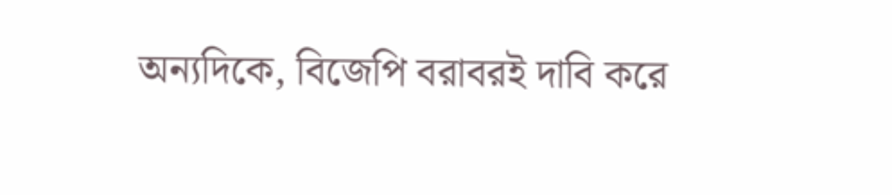অন্যদিকে, বিজেপি বরাবরই দাবি করে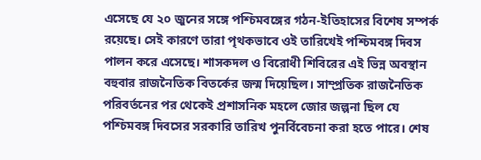এসেছে যে ২০ জুনের সঙ্গে পশ্চিমবঙ্গের গঠন-ইতিহাসের বিশেষ সম্পর্ক রয়েছে। সেই কারণে তারা পৃথকভাবে ওই তারিখেই পশ্চিমবঙ্গ দিবস পালন করে এসেছে। শাসকদল ও বিরোধী শিবিরের এই ভিন্ন অবস্থান বহুবার রাজনৈতিক বিতর্কের জন্ম দিয়েছিল। সাম্প্রতিক রাজনৈতিক পরিবর্তনের পর থেকেই প্রশাসনিক মহলে জোর জল্পনা ছিল যে পশ্চিমবঙ্গ দিবসের সরকারি তারিখ পুনর্বিবেচনা করা হতে পারে। শেষ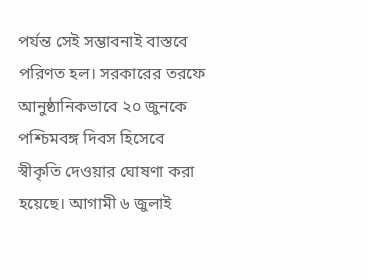পর্যন্ত সেই সম্ভাবনাই বাস্তবে পরিণত হল। সরকারের তরফে আনুষ্ঠানিকভাবে ২০ জুনকে পশ্চিমবঙ্গ দিবস হিসেবে স্বীকৃতি দেওয়ার ঘোষণা করা হয়েছে। আগামী ৬ জুলাই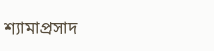শ্যামাপ্রসাদ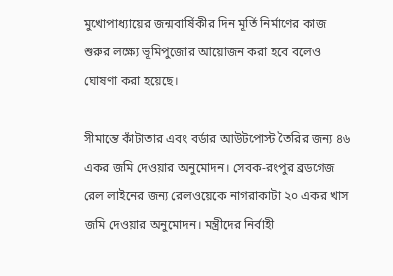মুখোপাধ্যায়ের জন্মবার্ষিকীর দিন মূর্তি নির্মাণের কাজ শুরুর লক্ষ্যে ভূমিপুজোর আয়োজন করা হবে বলেও ঘোষণা করা হয়েছে।

সীমান্তে কাঁটাতার এবং বর্ডার আউটপোস্ট তৈরির জন্য ৪৬ একর জমি দেওয়ার অনুমোদন। সেবক-রংপুর ব্রডগেজ রেল লাইনের জন্য রেলওয়েকে নাগরাকাটা ২০ একর খাস জমি দেওয়ার অনুমোদন। মন্ত্রীদের নির্বাহী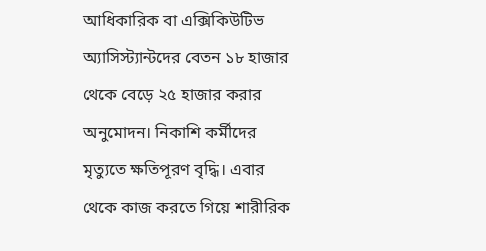আধিকারিক বা এক্সিকিউটিভ অ্যাসিস্ট্যান্টদের বেতন ১৮ হাজার থেকে বেড়ে ২৫ হাজার করার অনুমোদন। নিকাশি কর্মীদের মৃত্যুতে ক্ষতিপূরণ বৃদ্ধি। এবার থেকে কাজ করতে গিয়ে শারীরিক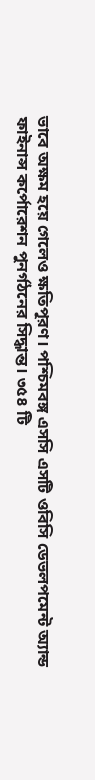ভাবে অক্ষম হয়ে গেলেও ক্ষতিপূরণ। পশ্চিমবঙ্গ এসসি এসটি ওবিসি ডেভলপমেন্ট অ্যান্ড ফাইনান্স কর্পোরেশন পুনর্গঠনের সিদ্ধান্ত। ৩৫৪ টি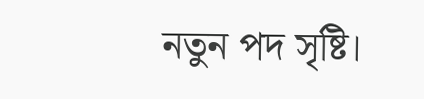নতুন পদ সৃষ্টি।